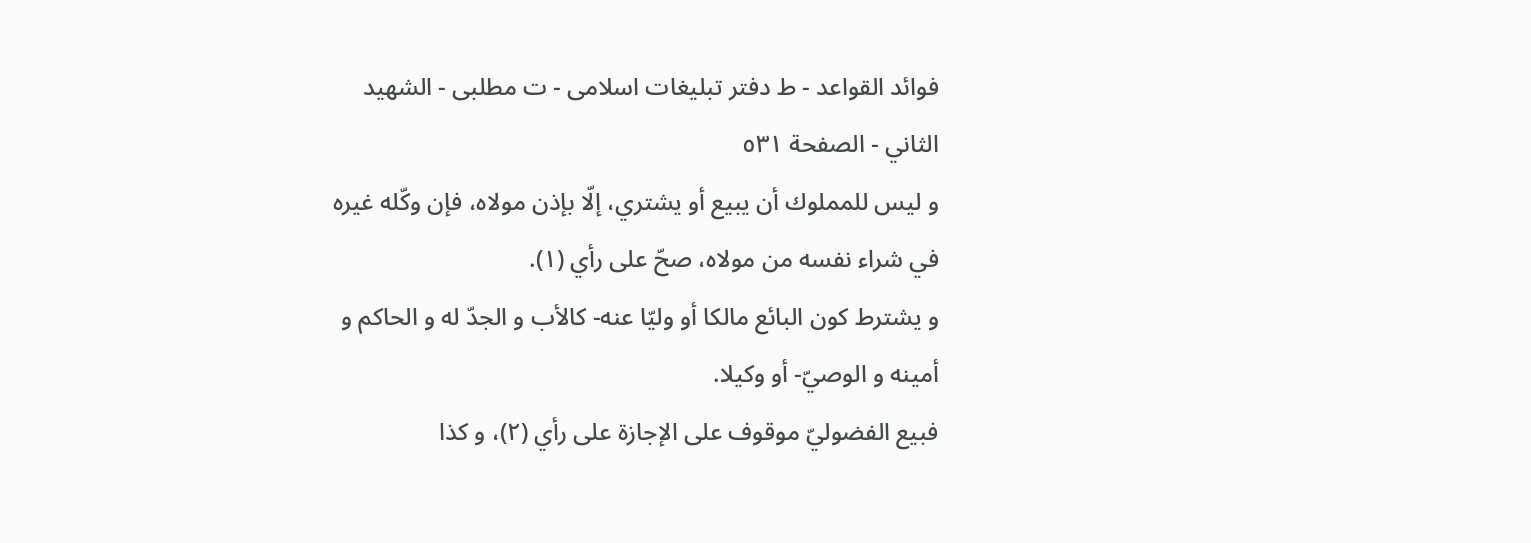فوائد القواعد - ط دفتر تبلیغات اسلامی - ت مطلبی - الشهيد الثاني - الصفحة ٥٣١
و ليس للمملوك أن يبيع أو يشتري، إلّا بإذن مولاه، فإن وكّله غيره في شراء نفسه من مولاه، صحّ على رأي (١).
و يشترط كون البائع مالكا أو وليّا عنه- كالأب و الجدّ له و الحاكم و أمينه و الوصيّ- أو وكيلا.
فبيع الفضوليّ موقوف على الإجازة على رأي (٢)، و كذا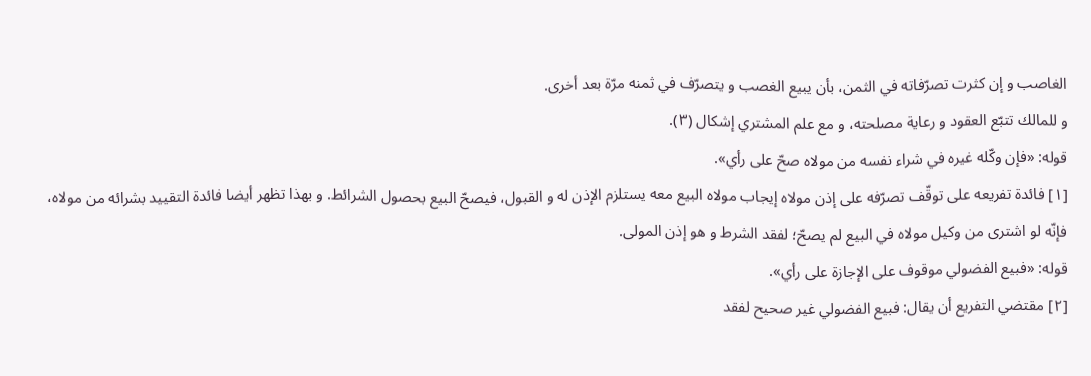الغاصب و إن كثرت تصرّفاته في الثمن، بأن يبيع الغصب و يتصرّف في ثمنه مرّة بعد أخرى.
و للمالك تتبّع العقود و رعاية مصلحته، و مع علم المشتري إشكال (٣).
قوله: «فإن وكّله غيره في شراء نفسه من مولاه صحّ على رأي».
[١] فائدة تفريعه على توقّف تصرّفه على إذن مولاه إيجاب مولاه البيع معه يستلزم الإذن له و القبول، فيصحّ البيع بحصول الشرائط. و بهذا تظهر أيضا فائدة التقييد بشرائه من مولاه، فإنّه لو اشترى من وكيل مولاه في البيع لم يصحّ؛ لفقد الشرط و هو إذن المولى.
قوله: «فبيع الفضولي موقوف على الإجازة على رأي».
[٢] مقتضي التفريع أن يقال: فبيع الفضولي غير صحيح لفقد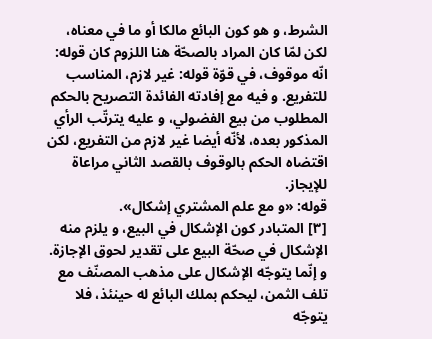الشرط، و هو كون البائع مالكا أو ما في معناه، لكن لمّا كان المراد بالصحّة هنا اللزوم كان قوله: انّه موقوف، في قوّة قوله: غير لازم، المناسب للتفريع. و فيه مع إفادته الفائدة التصريح بالحكم المطلوب من بيع الفضولي، و عليه يترتّب الرأي المذكور بعده، لأنّه أيضا غير لازم من التفريع، لكن اقتضاه الحكم بالوقوف بالقصد الثاني مراعاة للإيجاز.
قوله: «و مع علم المشتري إشكال».
[٣] المتبادر كون الإشكال في البيع، و يلزم منه الإشكال في صحّة البيع على تقدير لحوق الإجازة. و إنّما يتوجّه الإشكال على مذهب المصنّف مع تلف الثمن، ليحكم بملك البائع له حينئذ، فلا يتوجّه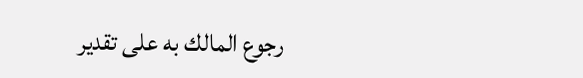رجوع المالك به على تقدير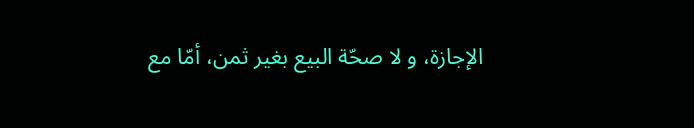الإجازة، و لا صحّة البيع بغير ثمن، أمّا مع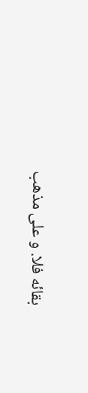بقائه فلا. و على مذهب